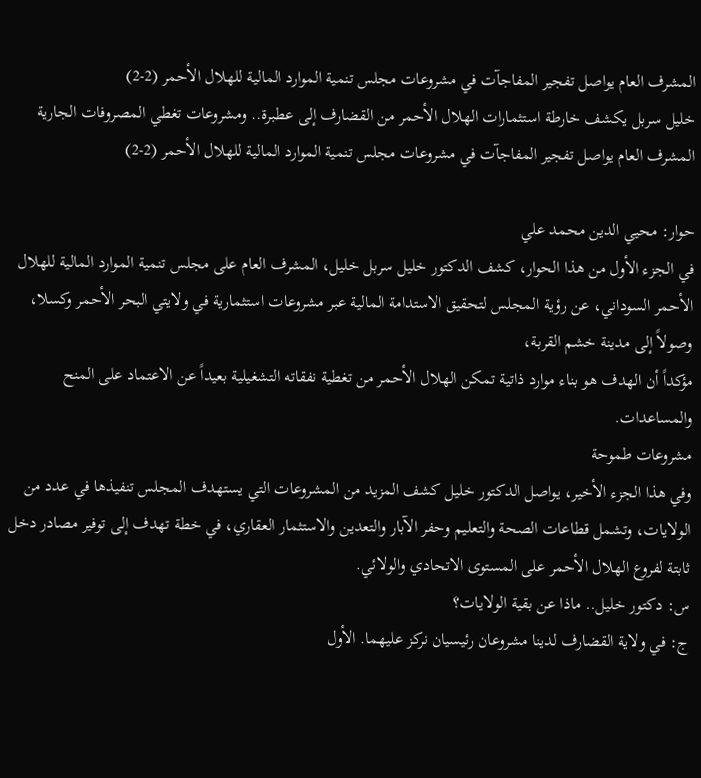المشرف العام يواصل تفجير المفاجآت في مشروعات مجلس تنمية الموارد المالية للهلال الأحمر (2-2)
خليل سربل یکشف خارطة استثمارات الهلال الأحمر من القضارف إلى عطبرة.. ومشروعات تغطي المصروفات الجارية
المشرف العام يواصل تفجير المفاجآت في مشروعات مجلس تنمية الموارد المالية للهلال الأحمر (2-2)

حوار: محيي الدين محمد علي
في الجزء الأول من هذا الحوار، كشف الدكتور خليل سربل خليل، المشرف العام على مجلس تنمية الموارد المالية للهلال الأحمر السوداني، عن رؤية المجلس لتحقيق الاستدامة المالية عبر مشروعات استثمارية في ولايتي البحر الأحمر وكسلا، وصولاً إلى مدينة خشم القربة،
مؤكداً أن الهدف هو بناء موارد ذاتية تمكن الهلال الأحمر من تغطية نفقاته التشغيلية بعيداً عن الاعتماد على المنح والمساعدات.
مشروعات طموحة
وفي هذا الجزء الأخير، يواصل الدكتور خليل كشف المزيد من المشروعات التي يستهدف المجلس تنفيذها في عدد من الولايات، وتشمل قطاعات الصحة والتعليم وحفر الآبار والتعدين والاستثمار العقاري، في خطة تهدف إلى توفير مصادر دخل ثابتة لفروع الهلال الأحمر على المستوى الاتحادي والولائي.
س: دكتور خليل.. ماذا عن بقية الولايات؟
ج: في ولاية القضارف لدينا مشروعان رئيسيان نركز عليهما. الأول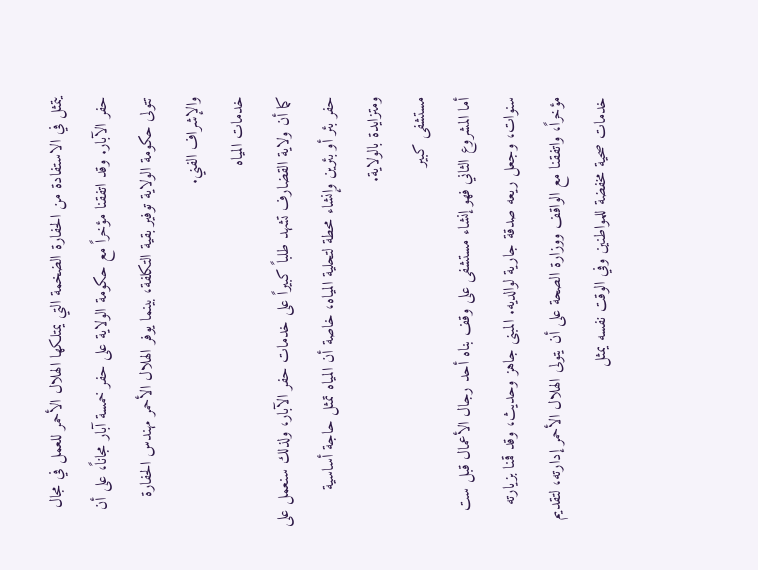يتمثل في الاستفادة من الحفارة الضخمة التي يمتلكها الهلال الأحمر للعمل في مجال حفر الآبار. وقد اتفقنا مؤخراً مع حكومة الولاية على حفر خمسة آبار مجاناً، على أن تتولى حكومة الولاية توفير بقية التكلفة، بينما يوفر الهلال الأحمر مهندس الحفارة والإشراف الفني.
خدمات المياه
كما أن ولاية القضارف تشهد طلباً كبيراً على خدمات حفر الآبار، ولذلك سنعمل على حفر بئر أو بئرين وإنشاء محطة لتحلية المياه، خاصة أن المياه تمثل حاجة أساسية ومتزايدة بالولاية.
مستشفى كبير
أما المشروع الثاني فهو إنشاء مستشفى على وقف بناه أحد رجال الأعمال قبل ست سنوات، وجعل ريعه صدقة جارية لوالديه. المبنى جاهز وحديث، وقد قمنا بزيارته مؤخراً، واتفقنا مع الواقف ووزارة الصحة على أن يتولى الهلال الأحمر إدارته، لتقديم خدمات صحية مخفضة للمواطنين وفي الوقت نفسه يمثل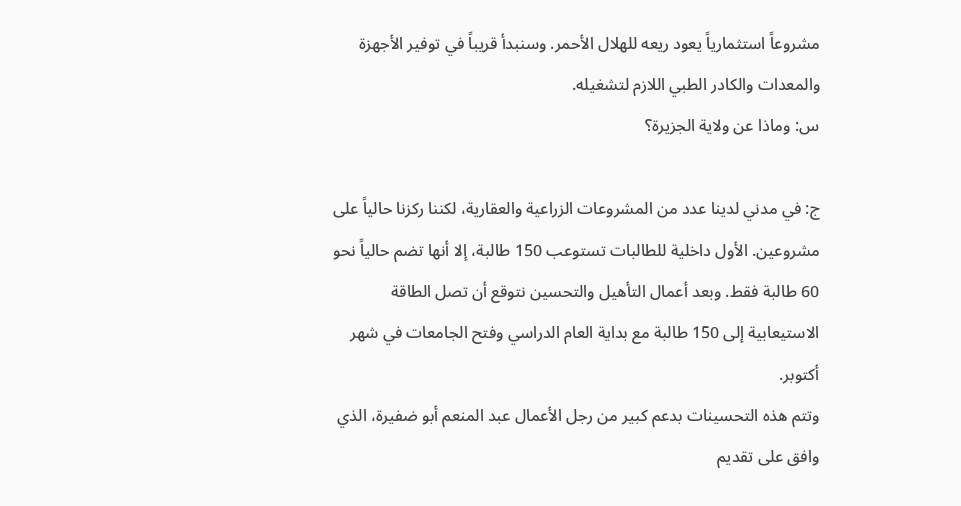مشروعاً استثمارياً يعود ريعه للهلال الأحمر. وسنبدأ قريباً في توفير الأجهزة والمعدات والكادر الطبي اللازم لتشغيله.
س: وماذا عن ولاية الجزيرة؟

ج: في مدني لدينا عدد من المشروعات الزراعية والعقارية، لكننا ركزنا حالياً على مشروعين. الأول داخلية للطالبات تستوعب 150 طالبة، إلا أنها تضم حالياً نحو 60 طالبة فقط. وبعد أعمال التأهيل والتحسين نتوقع أن تصل الطاقة الاستيعابية إلى 150 طالبة مع بداية العام الدراسي وفتح الجامعات في شهر أكتوبر.
وتتم هذه التحسينات بدعم كبير من رجل الأعمال عبد المنعم أبو ضفيرة، الذي وافق على تقديم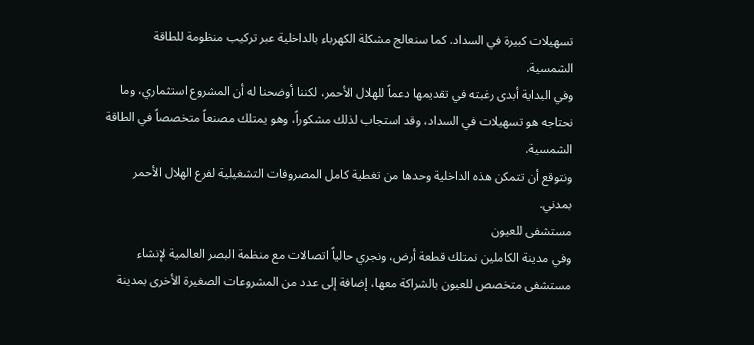تسهيلات كبيرة في السداد. كما سنعالج مشكلة الكهرباء بالداخلية عبر تركيب منظومة للطاقة الشمسية.
وفي البداية أبدى رغبته في تقديمها دعماً للهلال الأحمر، لكننا أوضحنا له أن المشروع استثماري، وما نحتاجه هو تسهيلات في السداد، وقد استجاب لذلك مشكوراً، وهو يمتلك مصنعاً متخصصاً في الطاقة الشمسية.
ونتوقع أن تتمكن هذه الداخلية وحدها من تغطية كامل المصروفات التشغيلية لفرع الهلال الأحمر بمدني.
مستشفى للعيون
وفي مدينة الكاملين نمتلك قطعة أرض، ونجري حالياً اتصالات مع منظمة البصر العالمية لإنشاء مستشفى متخصص للعيون بالشراكة معها، إضافة إلى عدد من المشروعات الصغيرة الأخرى بمدينة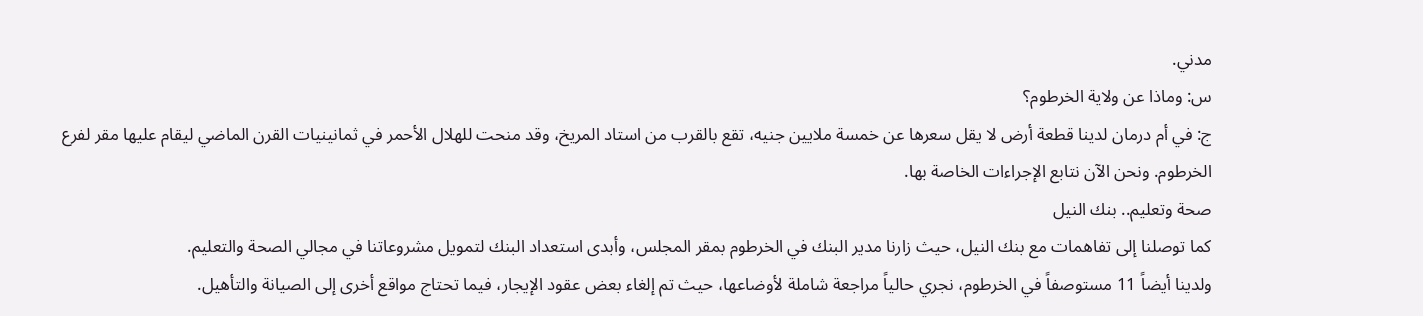مدني.
س: وماذا عن ولاية الخرطوم؟
ج: في أم درمان لدينا قطعة أرض لا يقل سعرها عن خمسة ملايين جنيه، تقع بالقرب من استاد المريخ، وقد منحت للهلال الأحمر في ثمانينيات القرن الماضي ليقام عليها مقر لفرع الخرطوم. ونحن الآن نتابع الإجراءات الخاصة بها.
صحة وتعليم.. بنك النيل
كما توصلنا إلى تفاهمات مع بنك النيل، حيث زارنا مدير البنك في الخرطوم بمقر المجلس، وأبدى استعداد البنك لتمويل مشروعاتنا في مجالي الصحة والتعليم.
ولدينا أيضاً 11 مستوصفاً في الخرطوم، نجري حالياً مراجعة شاملة لأوضاعها، حيث تم إلغاء بعض عقود الإيجار، فيما تحتاج مواقع أخرى إلى الصيانة والتأهيل.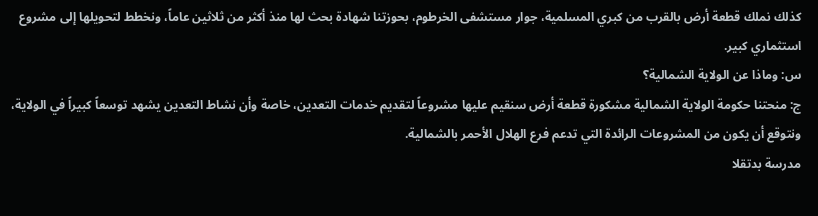كذلك نملك قطعة أرض بالقرب من كبري المسلمية، جوار مستشفى الخرطوم، بحوزتنا شهادة بحث لها منذ أكثر من ثلاثين عاماً، ونخطط لتحويلها إلى مشروع استثماري كبير.
س: وماذا عن الولاية الشمالية؟
ج: منحتنا حكومة الولاية الشمالية مشكورة قطعة أرض سنقيم عليها مشروعاً لتقديم خدمات التعدين، خاصة وأن نشاط التعدين يشهد توسعاً كبيراً في الولاية، ونتوقع أن يكون من المشروعات الرائدة التي تدعم فرع الهلال الأحمر بالشمالية.
مدرسة بدتقلا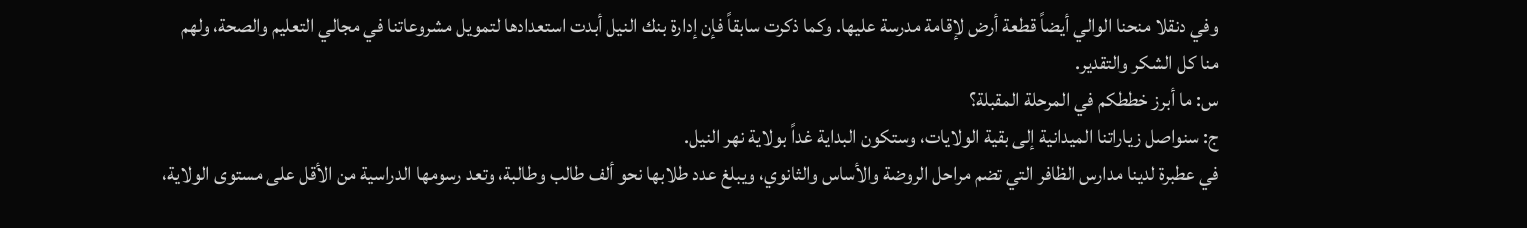وفي دنقلا منحنا الوالي أيضاً قطعة أرض لإقامة مدرسة عليها. وكما ذكرت سابقاً فإن إدارة بنك النيل أبدت استعدادها لتمويل مشروعاتنا في مجالي التعليم والصحة، ولهم منا كل الشكر والتقدير.
س: ما أبرز خططكم في المرحلة المقبلة؟
ج: سنواصل زياراتنا الميدانية إلى بقية الولايات، وستكون البداية غداً بولاية نهر النيل.
في عطبرة لدينا مدارس الظافر التي تضم مراحل الروضة والأساس والثانوي، ويبلغ عدد طلابها نحو ألف طالب وطالبة، وتعد رسومها الدراسية من الأقل على مستوى الولاية،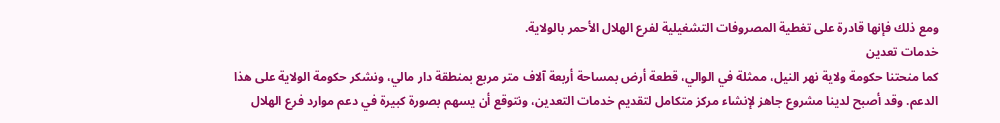ومع ذلك فإنها قادرة على تغطية المصروفات التشغيلية لفرع الهلال الأحمر بالولاية.
خدمات تعدين
كما منحتنا حكومة ولاية نهر النيل، ممثلة في الوالي، قطعة أرض بمساحة أربعة آلاف متر مربع بمنطقة دار مالي، ونشكر حكومة الولاية على هذا الدعم. وقد أصبح لدينا مشروع جاهز لإنشاء مركز متكامل لتقديم خدمات التعدين، ونتوقع أن يسهم بصورة كبيرة في دعم موارد فرع الهلال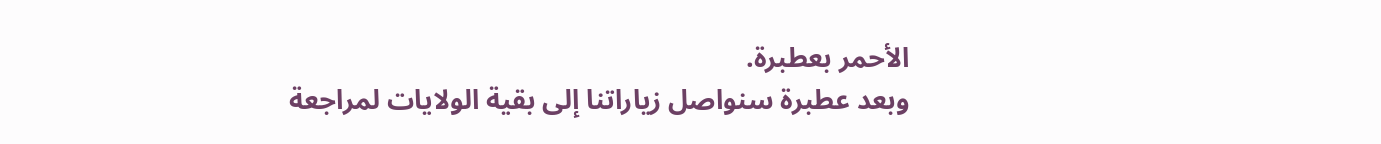الأحمر بعطبرة.
وبعد عطبرة سنواصل زياراتنا إلى بقية الولايات لمراجعة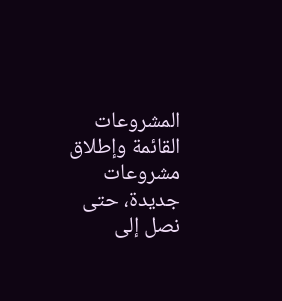المشروعات القائمة وإطلاق مشروعات جديدة، حتى نصل إلى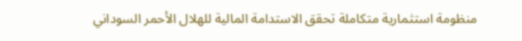منظومة استثمارية متكاملة تحقق الاستدامة المالية للهلال الأحمر السوداني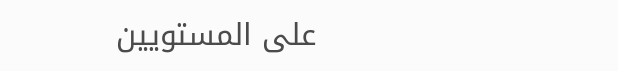على المستويين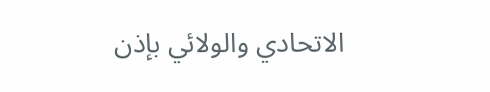الاتحادي والولائي بإذن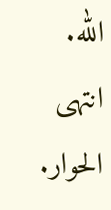الله.
انتهى الحوار.